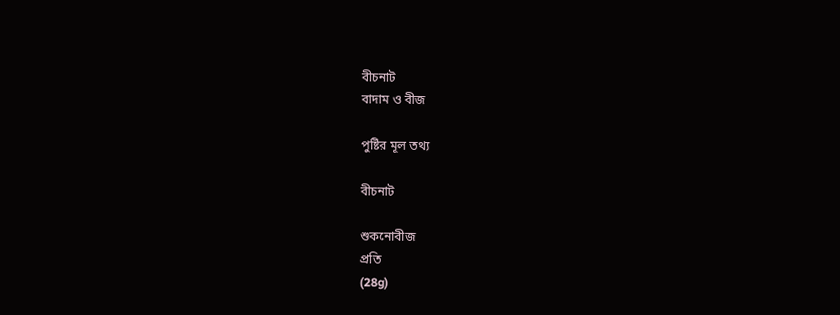বীচনাট
বাদাম ও বীজ

পুষ্টির মূল তথ্য

বীচনাট

শুকনোবীজ
প্রতি
(28g)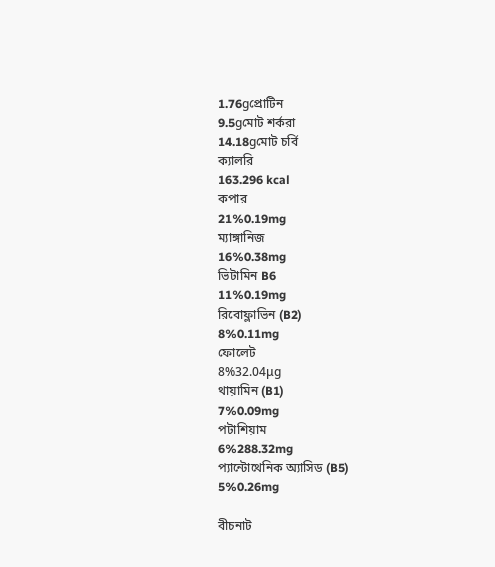1.76gপ্রোটিন
9.5gমোট শর্করা
14.18gমোট চর্বি
ক্যালরি
163.296 kcal
কপার
21%0.19mg
ম্যাঙ্গানিজ
16%0.38mg
ভিটামিন B6
11%0.19mg
রিবোফ্লাভিন (B2)
8%0.11mg
ফোলেট
8%32.04μg
থায়ামিন (B1)
7%0.09mg
পটাশিয়াম
6%288.32mg
প্যান্টোথেনিক অ্যাসিড (B5)
5%0.26mg

বীচনাট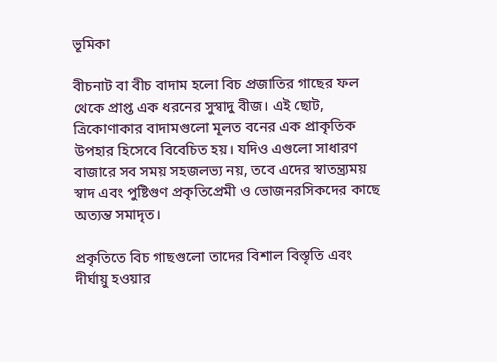ভূমিকা

বীচনাট বা বীচ বাদাম হলো বিচ প্রজাতির গাছের ফল থেকে প্রাপ্ত এক ধরনের সুস্বাদু বীজ। এই ছোট, ত্রিকোণাকার বাদামগুলো মূলত বনের এক প্রাকৃতিক উপহার হিসেবে বিবেচিত হয়। যদিও এগুলো সাধারণ বাজারে সব সময় সহজলভ্য নয়, তবে এদের স্বাতন্ত্র্যময় স্বাদ এবং পুষ্টিগুণ প্রকৃতিপ্রেমী ও ভোজনরসিকদের কাছে অত্যন্ত সমাদৃত।

প্রকৃতিতে বিচ গাছগুলো তাদের বিশাল বিস্তৃতি এবং দীর্ঘায়ু হওয়ার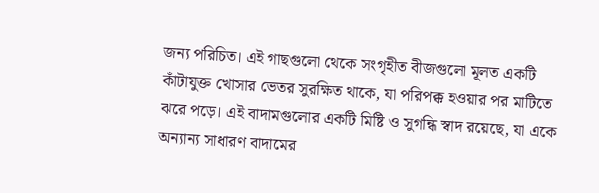জন্য পরিচিত। এই গাছগুলো থেকে সংগৃহীত বীজগুলো মূলত একটি কাঁটাযুক্ত খোসার ভেতর সুরক্ষিত থাকে, যা পরিপক্ক হওয়ার পর মাটিতে ঝরে পড়ে। এই বাদামগুলোর একটি মিষ্টি ও সুগন্ধি স্বাদ রয়েছে, যা একে অন্যান্য সাধারণ বাদামের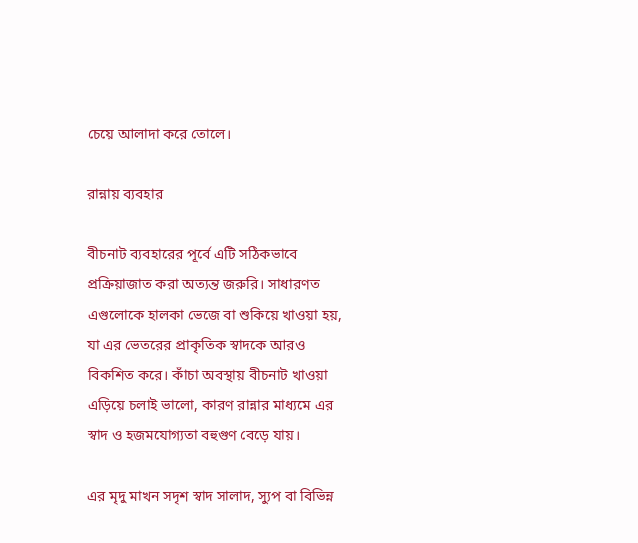চেয়ে আলাদা করে তোলে।

রান্নায় ব্যবহার

বীচনাট ব্যবহারের পূর্বে এটি সঠিকভাবে প্রক্রিয়াজাত করা অত্যন্ত জরুরি। সাধারণত এগুলোকে হালকা ভেজে বা শুকিয়ে খাওয়া হয়, যা এর ভেতরের প্রাকৃতিক স্বাদকে আরও বিকশিত করে। কাঁচা অবস্থায় বীচনাট খাওয়া এড়িয়ে চলাই ভালো, কারণ রান্নার মাধ্যমে এর স্বাদ ও হজমযোগ্যতা বহুগুণ বেড়ে যায়।

এর মৃদু মাখন সদৃশ স্বাদ সালাদ, স্যুপ বা বিভিন্ন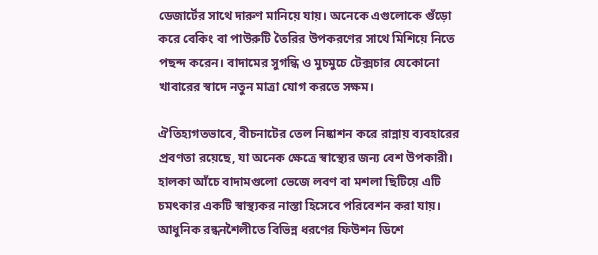ডেজার্টের সাথে দারুণ মানিয়ে যায়। অনেকে এগুলোকে গুঁড়ো করে বেকিং বা পাউরুটি তৈরির উপকরণের সাথে মিশিয়ে নিতে পছন্দ করেন। বাদামের সুগন্ধি ও মুচমুচে টেক্সচার যেকোনো খাবারের স্বাদে নতুন মাত্রা যোগ করতে সক্ষম।

ঐতিহ্যগতভাবে, বীচনাটের তেল নিষ্কাশন করে রান্নায় ব্যবহারের প্রবণতা রয়েছে, যা অনেক ক্ষেত্রে স্বাস্থ্যের জন্য বেশ উপকারী। হালকা আঁচে বাদামগুলো ভেজে লবণ বা মশলা ছিটিয়ে এটি চমৎকার একটি স্বাস্থ্যকর নাস্তা হিসেবে পরিবেশন করা যায়। আধুনিক রন্ধনশৈলীতে বিভিন্ন ধরণের ফিউশন ডিশে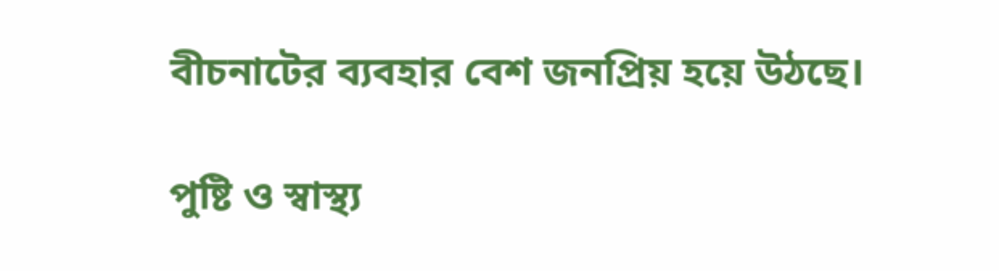বীচনাটের ব্যবহার বেশ জনপ্রিয় হয়ে উঠছে।

পুষ্টি ও স্বাস্থ্য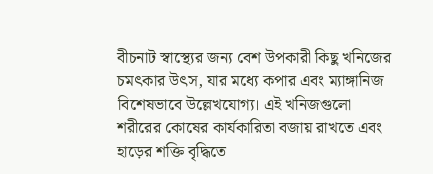বীচনাট স্বাস্থ্যের জন্য বেশ উপকারী কিছু খনিজের চমৎকার উৎস, যার মধ্যে কপার এবং ম্যাঙ্গানিজ বিশেষভাবে উল্লেখযোগ্য। এই খনিজগুলো শরীরের কোষের কার্যকারিতা বজায় রাখতে এবং হাড়ের শক্তি বৃদ্ধিতে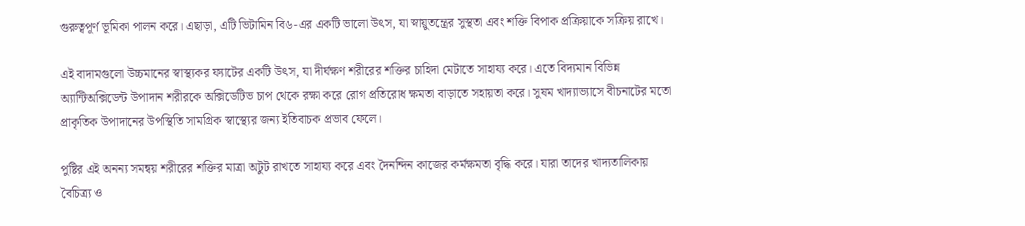গুরুত্বপূর্ণ ভূমিকা পালন করে। এছাড়া, এটি ভিটামিন বি৬-এর একটি ভালো উৎস, যা স্নায়ুতন্ত্রের সুস্থতা এবং শক্তি বিপাক প্রক্রিয়াকে সক্রিয় রাখে।

এই বাদামগুলো উচ্চমানের স্বাস্থ্যকর ফ্যাটের একটি উৎস, যা দীর্ঘক্ষণ শরীরের শক্তির চাহিদা মেটাতে সাহায্য করে। এতে বিদ্যমান বিভিন্ন অ্যান্টিঅক্সিডেন্ট উপাদান শরীরকে অক্সিডেটিভ চাপ থেকে রক্ষা করে রোগ প্রতিরোধ ক্ষমতা বাড়াতে সহায়তা করে। সুষম খাদ্যাভ্যাসে বীচনাটের মতো প্রাকৃতিক উপাদানের উপস্থিতি সামগ্রিক স্বাস্থ্যের জন্য ইতিবাচক প্রভাব ফেলে।

পুষ্টির এই অনন্য সমন্বয় শরীরের শক্তির মাত্রা অটুট রাখতে সাহায্য করে এবং দৈনন্দিন কাজের কর্মক্ষমতা বৃদ্ধি করে। যারা তাদের খাদ্যতালিকায় বৈচিত্র্য ও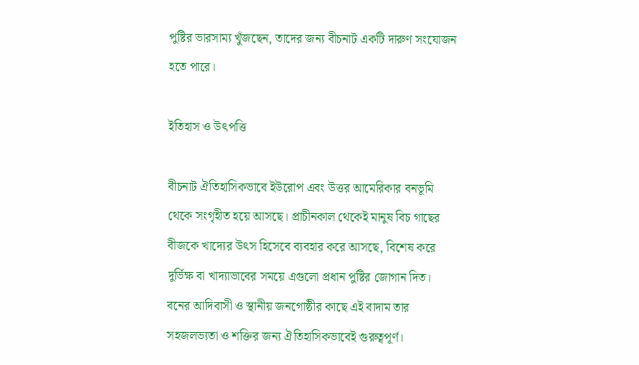পুষ্টির ভারসাম্য খুঁজছেন, তাদের জন্য বীচনাট একটি দারুণ সংযোজন হতে পারে।

ইতিহাস ও উৎপত্তি

বীচনাট ঐতিহাসিকভাবে ইউরোপ এবং উত্তর আমেরিকার বনভূমি থেকে সংগৃহীত হয়ে আসছে। প্রাচীনকাল থেকেই মানুষ বিচ গাছের বীজকে খাদ্যের উৎস হিসেবে ব্যবহার করে আসছে, বিশেষ করে দুর্ভিক্ষ বা খাদ্যাভাবের সময়ে এগুলো প্রধান পুষ্টির জোগান দিত। বনের আদিবাসী ও স্থানীয় জনগোষ্ঠীর কাছে এই বাদাম তার সহজলভ্যতা ও শক্তির জন্য ঐতিহাসিকভাবেই গুরুত্বপূর্ণ।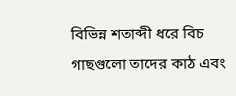বিভিন্ন শতাব্দী ধরে বিচ গাছগুলো তাদের কাঠ এবং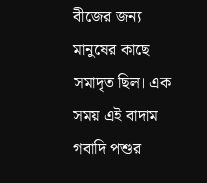বীজের জন্য মানুষের কাছে সমাদৃত ছিল। এক সময় এই বাদাম গবাদি পশুর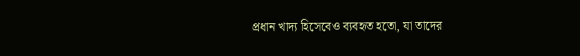প্রধান খাদ্য হিসেবেও ব্যবহৃত হতো, যা তাদের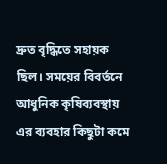দ্রুত বৃদ্ধিতে সহায়ক ছিল। সময়ের বিবর্তনে আধুনিক কৃষিব্যবস্থায় এর ব্যবহার কিছুটা কমে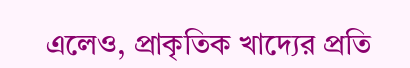এলেও, প্রাকৃতিক খাদ্যের প্রতি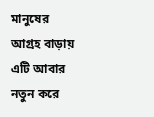মানুষের আগ্রহ বাড়ায় এটি আবার নতুন করে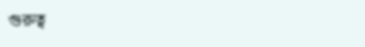গুরুত্ব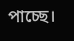পাচ্ছে।